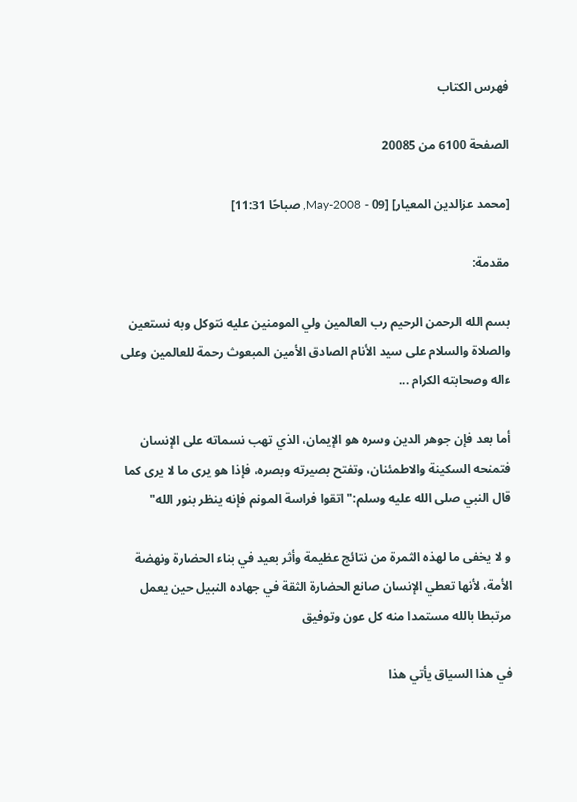فهرس الكتاب

الصفحة 6100 من 20085

[محمد عزالدين المعيار] [09 - May-2008, صباحًا 11:31]

مقدمة:

بسم الله الرحمن الرحيم رب العالمين ولي المومنين عليه نتوكل وبه نستعين والصلاة والسلام على سيد الأنام الصادق الأمين المبعوث رحمة للعالمين وعلى ءاله وصحابته الكرام ...

أما بعد فإن جوهر الدين وسره هو الإيمان، الذي تهب نسماته على الإنسان فتمنحه السكينة والاطمئنان، وتفتح بصيرته وبصره، فإذا هو يرى ما لا يرى كما قال النبي صلى الله عليه وسلم:"اتقوا فراسة المونم فإنه ينظر بنور الله"

و لا يخفى ما لهذه الثمرة من نتائج عظيمة وأثر بعيد في بناء الحضارة ونهضة الأمة، لأنها تعطي الإنسان صانع الحضارة الثقة في جهاده النبيل حين يعمل مرتبطا بالله مستمدا منه كل عون وتوفيق

في هذا السياق يأتي هذا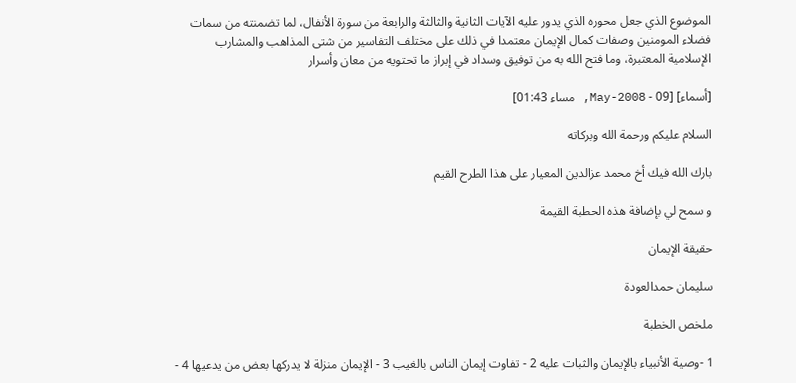الموضوع الذي جعل محوره الذي يدور عليه الآيات الثانية والثالثة والرابعة من سورة الأنفال، لما تضمنته من سمات فضلاء المومنين وصفات كمال الإيمان معتمدا في ذلك على مختلف التفاسير من شتى المذاهب والمشارب الإسلامية المعتبرة، وما فتح الله به من توفيق وسداد في إبراز ما تحتويه من معان وأسرار

[أسماء] [09 - May-2008, مساء 01:43]

السلام عليكم ورحمة الله وبركاته

بارك الله فيك أخ محمد عزالدين المعيار على هذا الطرح القيم

و سمح لي بإضافة هذه الحطبة القيمة

حقيقة الإيمان

سليمان حمدالعودة

ملخص الخطبة

1 -وصية الأنبياء بالإيمان والثبات عليه 2 - تفاوت إيمان الناس بالغيب 3 - الإيمان منزلة لا يدركها بعض من يدعيها 4 -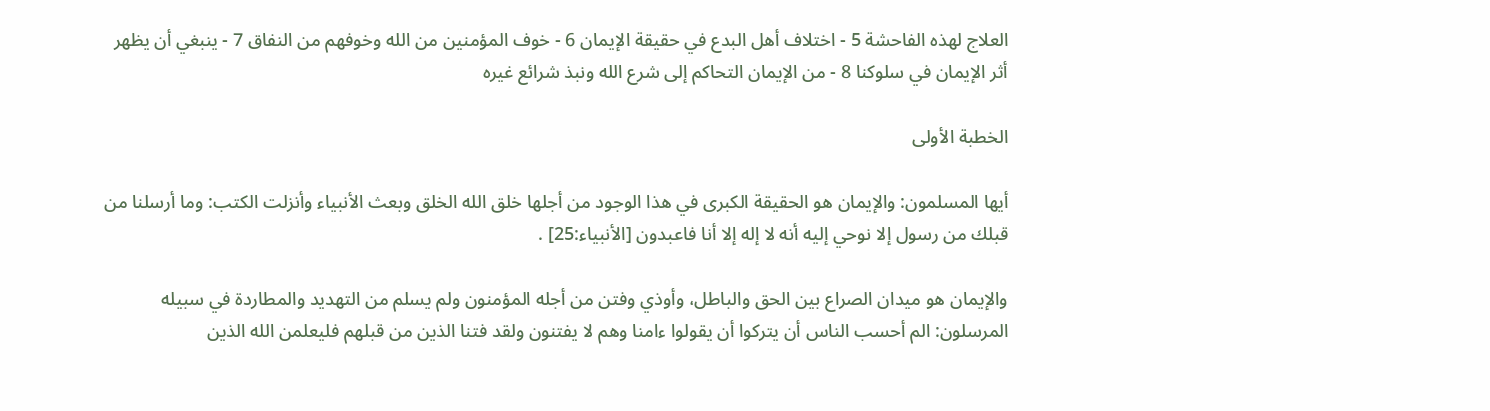العلاج لهذه الفاحشة 5 - اختلاف أهل البدع في حقيقة الإيمان 6 - خوف المؤمنين من الله وخوفهم من النفاق 7 - ينبغي أن يظهر أثر الإيمان في سلوكنا 8 - من الإيمان التحاكم إلى شرع الله ونبذ شرائع غيره

الخطبة الأولى

أيها المسلمون: والإيمان هو الحقيقة الكبرى في هذا الوجود من أجلها خلق الله الخلق وبعث الأنبياء وأنزلت الكتب: وما أرسلنا من قبلك من رسول إلا نوحي إليه أنه لا إله إلا أنا فاعبدون [الأنبياء:25] .

والإيمان هو ميدان الصراع بين الحق والباطل، وأوذي وفتن من أجله المؤمنون ولم يسلم من التهديد والمطاردة في سبيله المرسلون: الم أحسب الناس أن يتركوا أن يقولوا ءامنا وهم لا يفتنون ولقد فتنا الذين من قبلهم فليعلمن الله الذين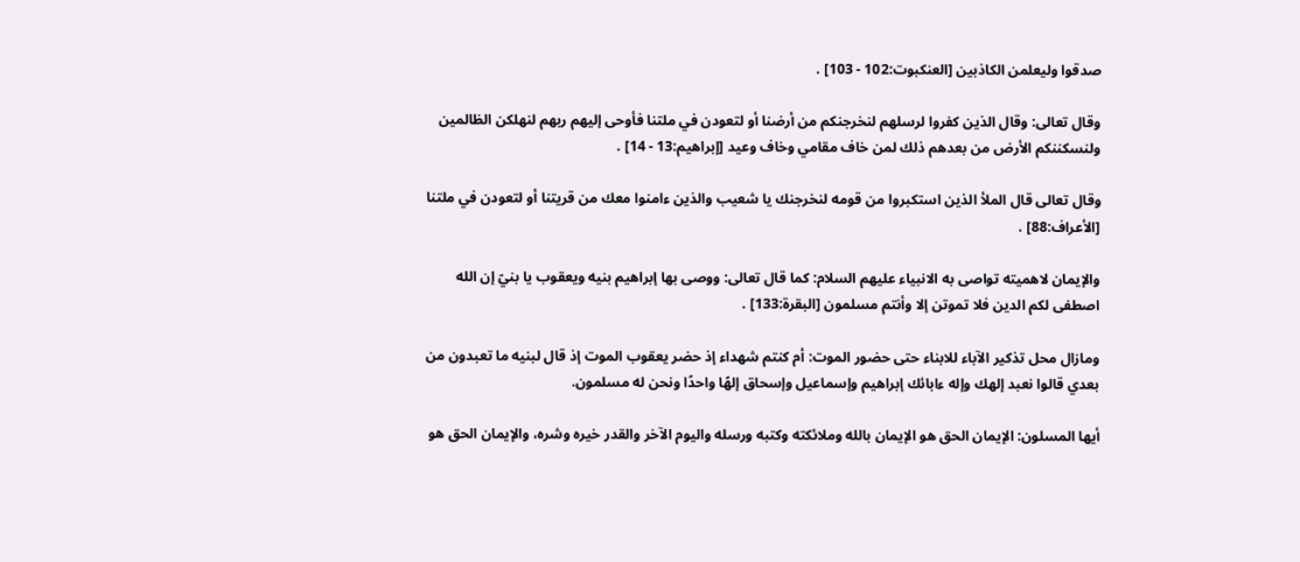صدقوا وليعلمن الكاذبين [العنكبوت:102 - 103] .

وقال تعالى: وقال الذين كفروا لرسلهم لنخرجنكم من أرضنا أو لتعودن في ملتنا فأوحى إليهم ربهم لنهلكن الظالمين ولنسكننكم الأرض من بعدهم ذلك لمن خاف مقامي وخاف وعيد [إبراهيم:13 - 14] .

وقال تعالى قال الملأ الذين استكبروا من قومه لنخرجنك يا شعيب والذين ءامنوا معك من قريتنا أو لتعودن في ملتنا [الأعراف:88] .

والإيمان لاهميته تواصى به الانبياء عليهم السلام: كما قال تعالى: ووصى بها إبراهيم بنيه ويعقوب يا بنيّ إن الله اصطفى لكم الدين فلا تموتن إلا وأنتم مسلمون [البقرة:133] .

ومازال محل تذكير الآباء للابناء حتى حضور الموت: أم كنتم شهداء إذ حضر يعقوب الموت إذ قال لبنيه ما تعبدون من بعدي قالوا نعبد إلهك وإله ءابائك إبراهيم وإسماعيل وإسحاق إلهًا واحدًا ونحن له مسلمون.

أيها المسلون: الإيمان الحق هو الإيمان بالله وملائكته وكتبه ورسله واليوم الآخر والقدر خيره وشره، والإيمان الحق هو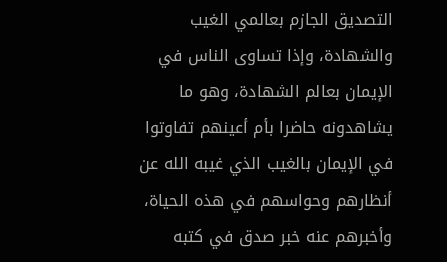التصديق الجازم بعالمي الغيب والشهادة، وإذا تساوى الناس في الإيمان بعالم الشهادة، وهو ما يشاهدونه حاضرا بأم أعينهم تفاوتوا في الإيمان بالغيب الذي غيبه الله عن أنظارهم وحواسهم في هذه الحياة، وأخبرهم عنه خبر صدق في كتبه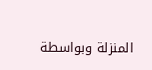المنزلة وبواسطة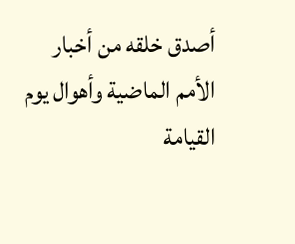أصدق خلقه من أخبار الأمم الماضية وأهوال يوم القيامة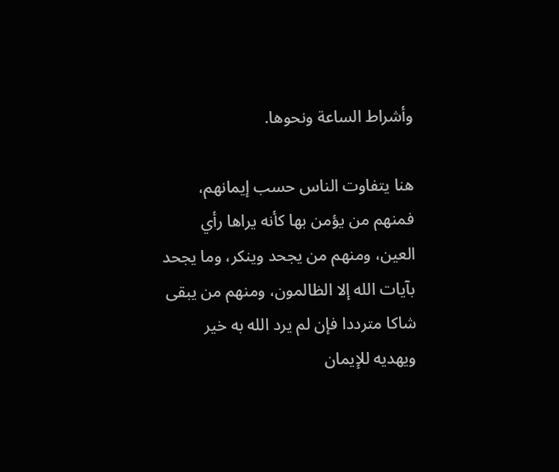وأشراط الساعة ونحوها.

هنا يتفاوت الناس حسب إيمانهم، فمنهم من يؤمن بها كأنه يراها رأي العين، ومنهم من يجحد وينكر، وما يجحد بآيات الله إلا الظالمون، ومنهم من يبقى شاكا مترددا فإن لم يرد الله به خير ويهديه للإيمان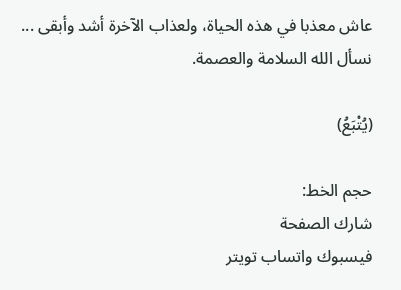عاش معذبا في هذه الحياة، ولعذاب الآخرة أشد وأبقى ... نسأل الله السلامة والعصمة.

(يُتْبَعُ)

حجم الخط:
شارك الصفحة
فيسبوك واتساب تويتر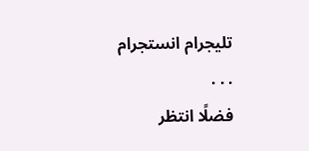تليجرام انستجرام
. . .
فضلًا انتظر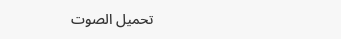تحميل الصوت